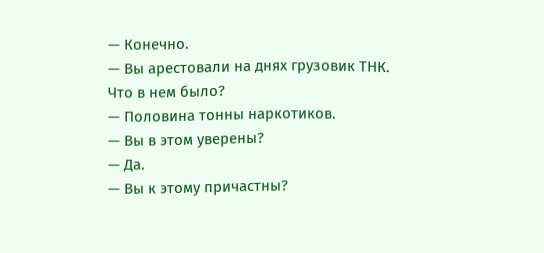— Конечно.
— Вы арестовали на днях грузовик ТНК. Что в нем было?
— Половина тонны наркотиков.
— Вы в этом уверены?
— Да.
— Вы к этому причастны?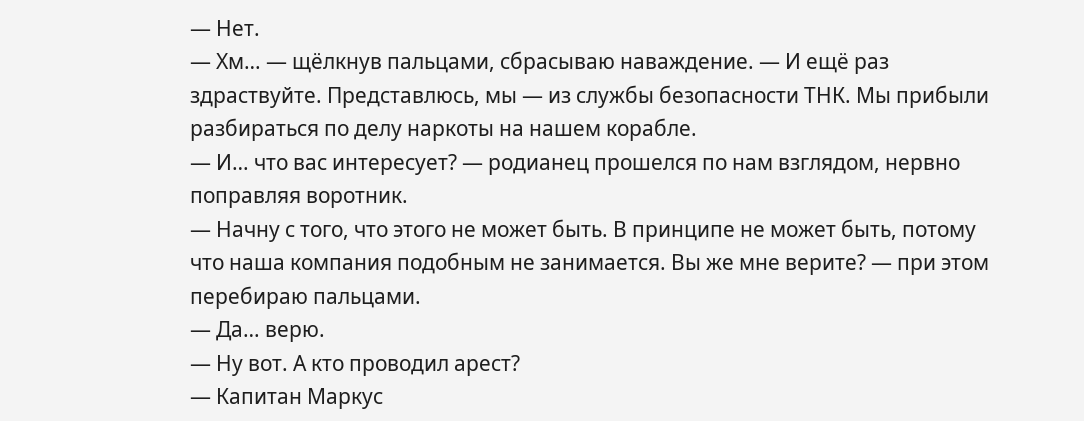— Нет.
— Хм… — щёлкнув пальцами, сбрасываю наваждение. — И ещё раз здраствуйте. Представлюсь, мы — из службы безопасности ТНК. Мы прибыли разбираться по делу наркоты на нашем корабле.
— И… что вас интересует? — родианец прошелся по нам взглядом, нервно поправляя воротник.
— Начну с того, что этого не может быть. В принципе не может быть, потому что наша компания подобным не занимается. Вы же мне верите? — при этом перебираю пальцами.
— Да… верю.
— Ну вот. А кто проводил арест?
— Капитан Маркус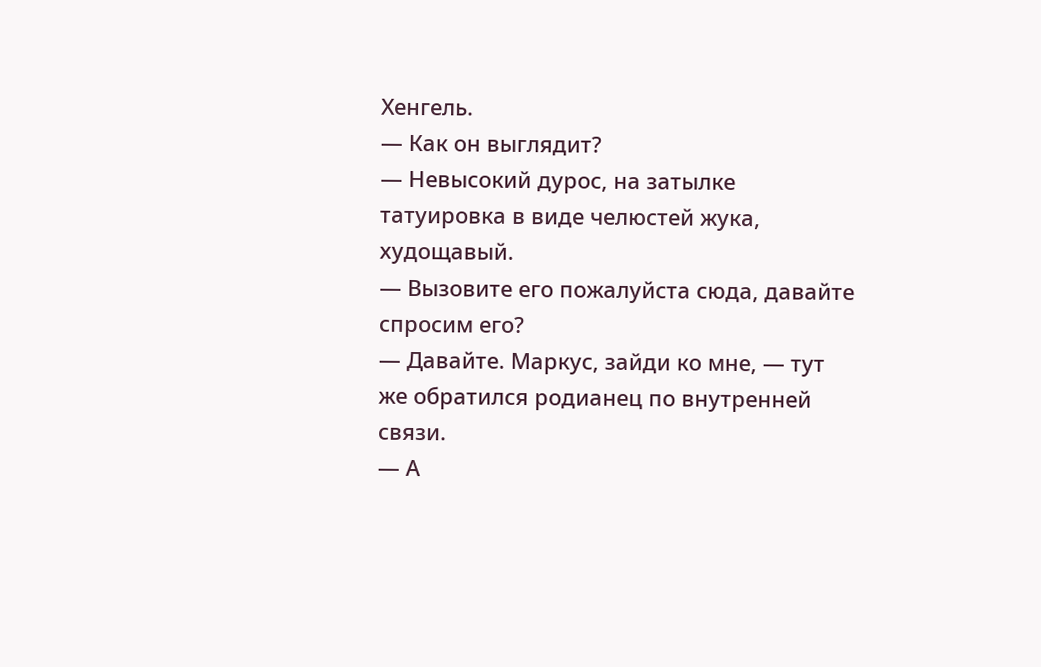Хенгель.
— Как он выглядит?
— Невысокий дурос, на затылке татуировка в виде челюстей жука, худощавый.
— Вызовите его пожалуйста сюда, давайте спросим его?
— Давайте. Маркус, зайди ко мне, — тут же обратился родианец по внутренней связи.
— А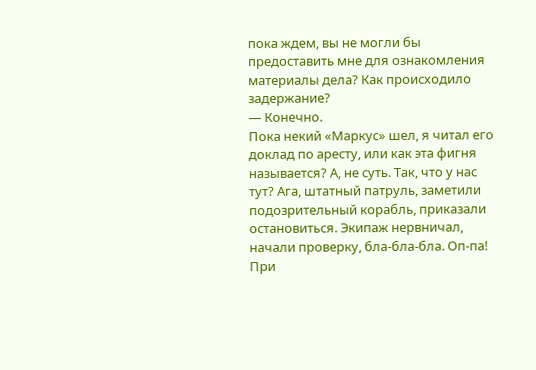пока ждем, вы не могли бы предоставить мне для ознакомления материалы дела? Как происходило задержание?
— Конечно.
Пока некий «Маркус» шел, я читал его доклад по аресту, или как эта фигня называется? А, не суть. Так, что у нас тут? Ага, штатный патруль, заметили подозрительный корабль, приказали остановиться. Экипаж нервничал, начали проверку, бла-бла-бла. Оп-па! При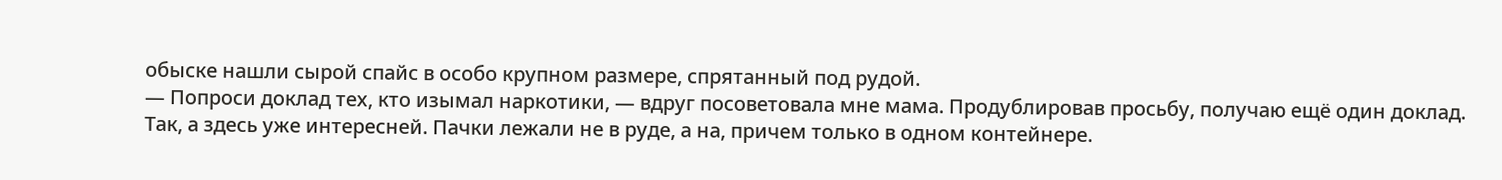обыске нашли сырой спайс в особо крупном размере, спрятанный под рудой.
— Попроси доклад тех, кто изымал наркотики, — вдруг посоветовала мне мама. Продублировав просьбу, получаю ещё один доклад.
Так, а здесь уже интересней. Пачки лежали не в руде, а на, причем только в одном контейнере.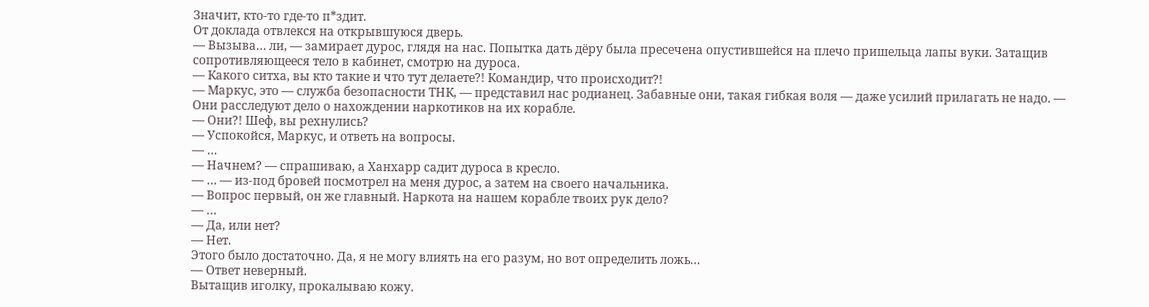Значит, кто-то где-то п*здит.
От доклада отвлекся на открывшуюся дверь.
— Вызыва… ли, — замирает дурос, глядя на нас. Попытка дать дёру была пресечена опустившейся на плечо пришельца лапы вуки. Затащив сопротивляющееся тело в кабинет, смотрю на дуроса.
— Какого ситха, вы кто такие и что тут делаете?! Командир, что происходит?!
— Маркус, это — служба безопасности ТНК, — представил нас родианец. Забавные они, такая гибкая воля — даже усилий прилагать не надо. — Они расследуют дело о нахождении наркотиков на их корабле.
— Они?! Шеф, вы рехнулись?
— Успокойся, Маркус, и ответь на вопросы.
— …
— Начнем? — спрашиваю, а Ханхарр садит дуроса в кресло.
— … — из-под бровей посмотрел на меня дурос, а затем на своего начальника.
— Вопрос первый, он же главный. Наркота на нашем корабле твоих рук дело?
— …
— Да, или нет?
— Нет.
Этого было достаточно. Да, я не могу влиять на его разум, но вот определить ложь…
— Ответ неверный.
Вытащив иголку, прокалываю кожу.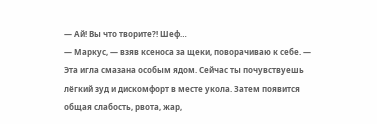— Ай! Вы что творите?! Шеф…
— Маркус, — взяв ксеноса за щеки, поворачиваю к себе. — Эта игла смазана особым ядом. Сейчас ты почувствуешь лёгкий зуд и дискомфорт в месте укола. Затем появится общая слабость, рвота, жар,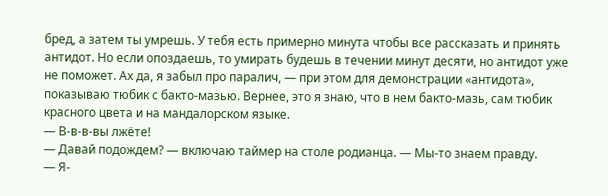бред, а затем ты умрешь. У тебя есть примерно минута чтобы все рассказать и принять антидот. Но если опоздаешь, то умирать будешь в течении минут десяти, но антидот уже не поможет. Ах да, я забыл про паралич, — при этом для демонстрации «антидота», показываю тюбик с бакто-мазью. Вернее, это я знаю, что в нем бакто-мазь, сам тюбик красного цвета и на мандалорском языке.
— В-в-в-вы лжёте!
— Давай подождем? — включаю таймер на столе родианца. — Мы-то знаем правду.
— Я-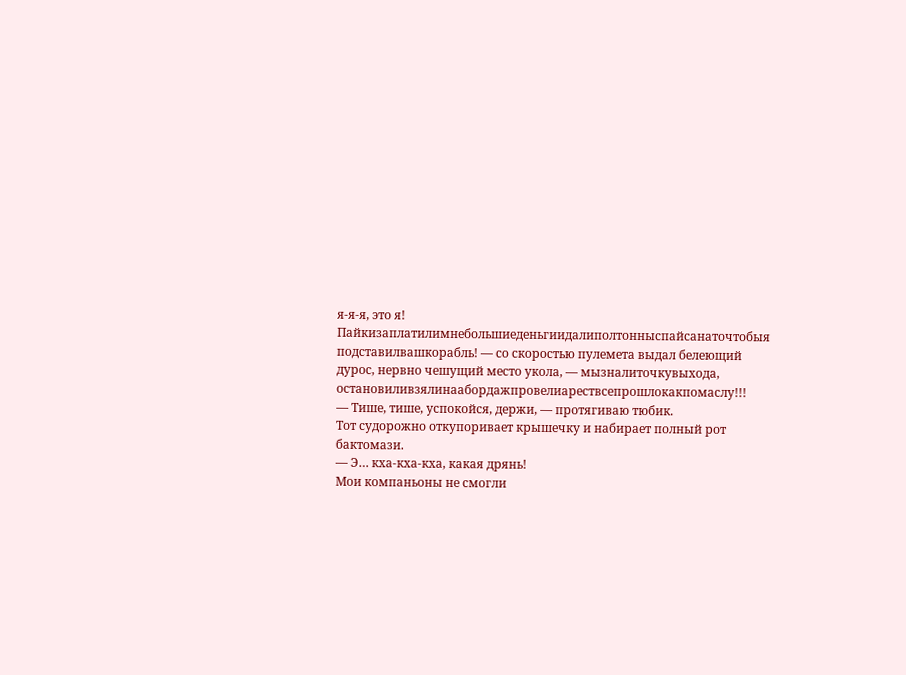я-я-я, это я! Пайкизаплатилимнебольшиеденьгиидалиполтонныспайсанаточтобыя подставилвашкорабль! — со скоростью пулемета выдал белеющий дурос, нервно чешущий место укола, — мызналиточкувыхода, остановиливзялинаабордажпровелиарествсепрошлокакпомаслу!!!
— Тише, тише, успокойся, держи, — протягиваю тюбик.
Тот судорожно откупоривает крышечку и набирает полный рот бактомази.
— Э… кха-кха-кха, какая дрянь!
Мои компаньоны не смогли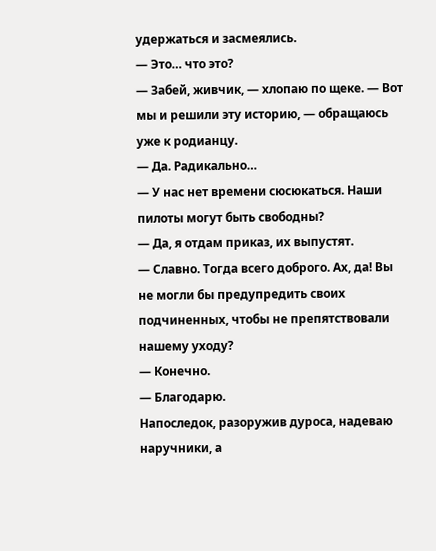удержаться и засмеялись.
— Это… что это?
— Забей, живчик, — хлопаю по щеке. — Вот мы и решили эту историю, — обращаюсь уже к родианцу.
— Да. Радикально…
— У нас нет времени сюсюкаться. Наши пилоты могут быть свободны?
— Да, я отдам приказ, их выпустят.
— Славно. Тогда всего доброго. Ах, да! Вы не могли бы предупредить своих подчиненных, чтобы не препятствовали нашему уходу?
— Конечно.
— Благодарю.
Напоследок, разоружив дуроса, надеваю наручники, а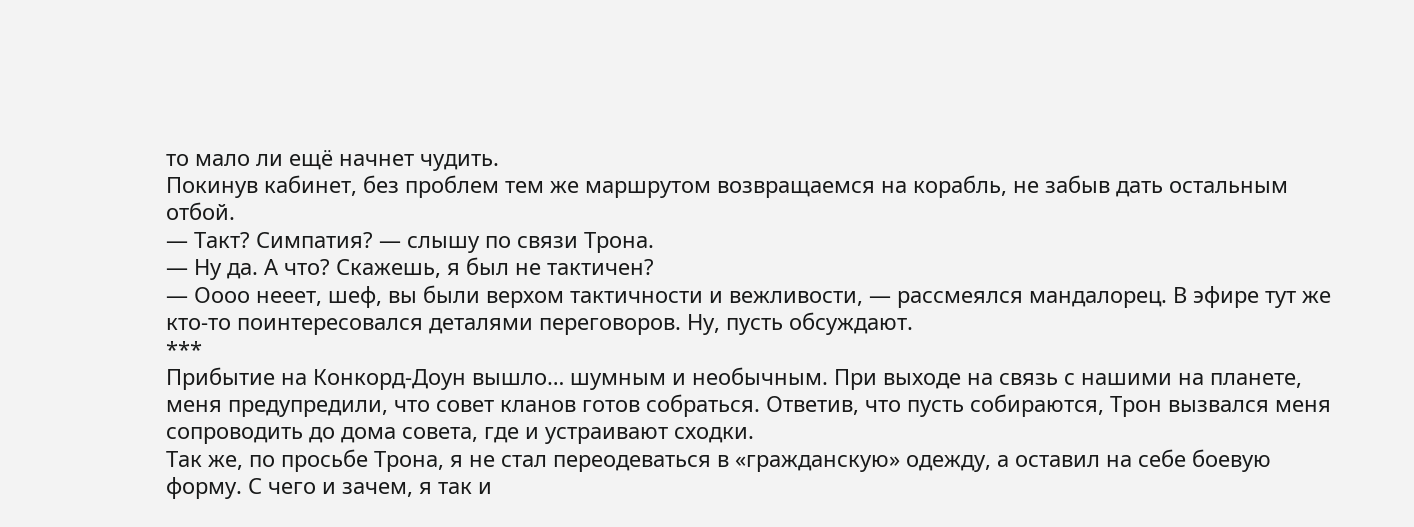то мало ли ещё начнет чудить.
Покинув кабинет, без проблем тем же маршрутом возвращаемся на корабль, не забыв дать остальным отбой.
— Такт? Симпатия? — слышу по связи Трона.
— Ну да. А что? Скажешь, я был не тактичен?
— Оооо нееет, шеф, вы были верхом тактичности и вежливости, — рассмеялся мандалорец. В эфире тут же кто-то поинтересовался деталями переговоров. Ну, пусть обсуждают.
***
Прибытие на Конкорд-Доун вышло… шумным и необычным. При выходе на связь с нашими на планете, меня предупредили, что совет кланов готов собраться. Ответив, что пусть собираются, Трон вызвался меня сопроводить до дома совета, где и устраивают сходки.
Так же, по просьбе Трона, я не стал переодеваться в «гражданскую» одежду, а оставил на себе боевую форму. С чего и зачем, я так и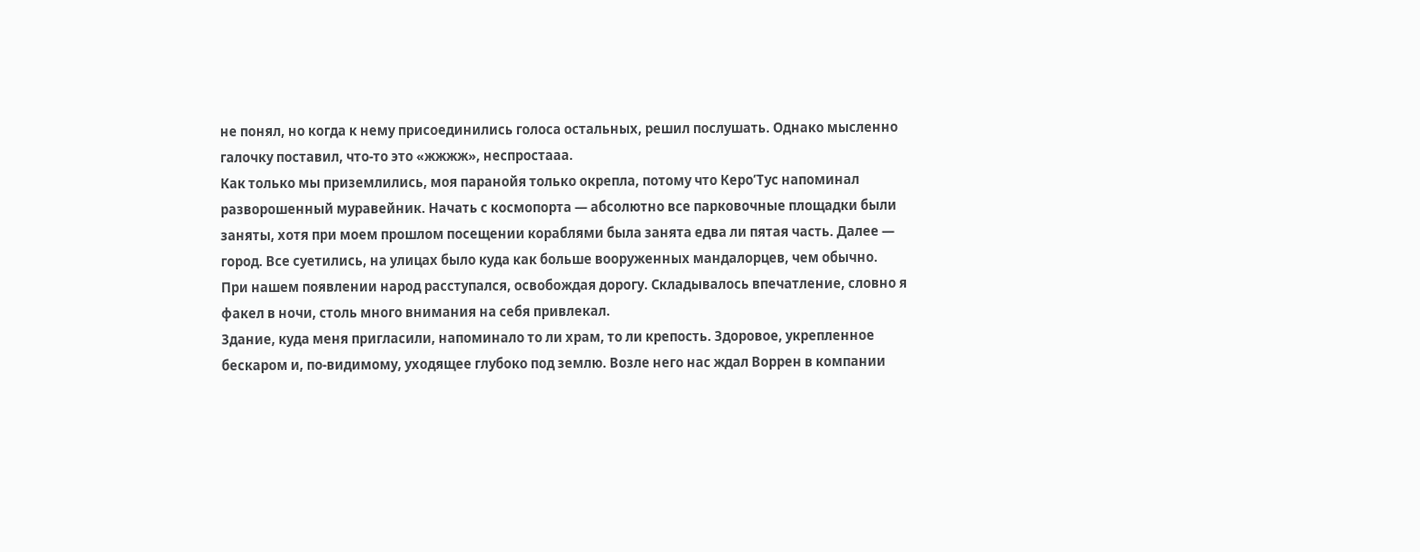не понял, но когда к нему присоединились голоса остальных, решил послушать. Однако мысленно галочку поставил, что-то это «жжжж», неспростааа.
Как только мы приземлились, моя паранойя только окрепла, потому что Керо’Тус напоминал разворошенный муравейник. Начать с космопорта — абсолютно все парковочные площадки были заняты, хотя при моем прошлом посещении кораблями была занята едва ли пятая часть. Далее — город. Все суетились, на улицах было куда как больше вооруженных мандалорцев, чем обычно. При нашем появлении народ расступался, освобождая дорогу. Складывалось впечатление, словно я факел в ночи, столь много внимания на себя привлекал.
Здание, куда меня пригласили, напоминало то ли храм, то ли крепость. Здоровое, укрепленное бескаром и, по-видимому, уходящее глубоко под землю. Возле него нас ждал Воррен в компании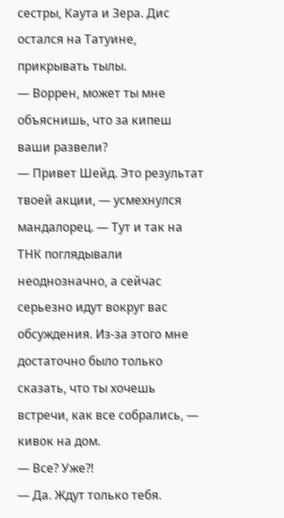сестры, Каута и Зера. Дис остался на Татуине, прикрывать тылы.
— Воррен, может ты мне объяснишь, что за кипеш ваши развели?
— Привет Шейд. Это результат твоей акции, — усмехнулся мандалорец. — Тут и так на ТНК поглядывали неоднозначно, а сейчас серьезно идут вокруг вас обсуждения. Из-за этого мне достаточно было только сказать, что ты хочешь встречи, как все собрались, — кивок на дом.
— Все? Уже?!
— Да. Ждут только тебя.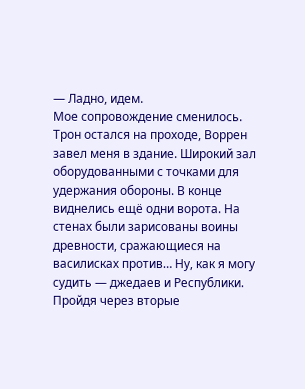— Ладно, идем.
Мое сопровождение сменилось. Трон остался на проходе, Воррен завел меня в здание. Широкий зал оборудованными с точками для удержания обороны. В конце виднелись ещё одни ворота. На стенах были зарисованы воины древности, сражающиеся на василисках против… Ну, как я могу судить — джедаев и Республики.
Пройдя через вторые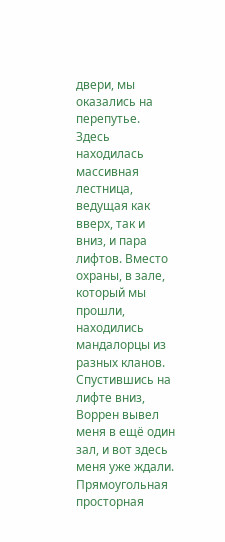двери, мы оказались на перепутье. Здесь находилась массивная лестница, ведущая как вверх, так и вниз, и пара лифтов. Вместо охраны, в зале, который мы прошли, находились мандалорцы из разных кланов.
Спустившись на лифте вниз, Воррен вывел меня в ещё один зал, и вот здесь меня уже ждали. Прямоугольная просторная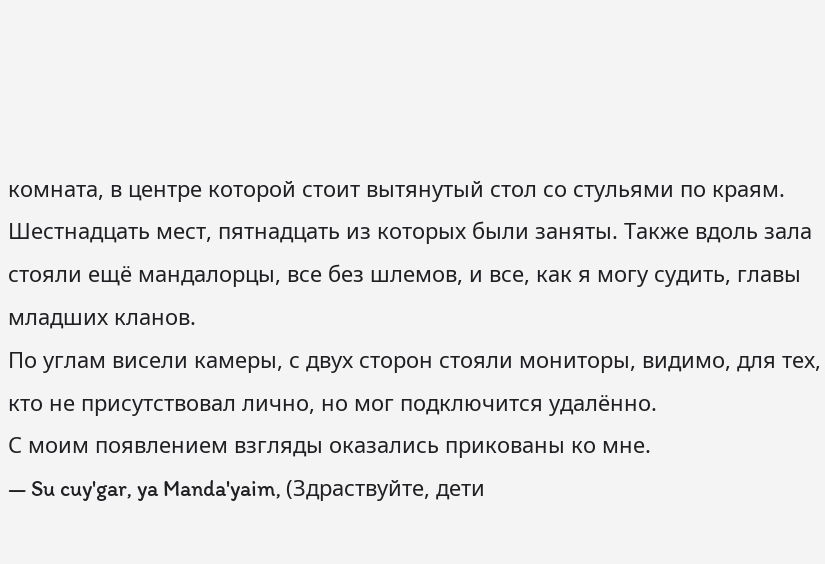комната, в центре которой стоит вытянутый стол со стульями по краям. Шестнадцать мест, пятнадцать из которых были заняты. Также вдоль зала стояли ещё мандалорцы, все без шлемов, и все, как я могу судить, главы младших кланов.
По углам висели камеры, с двух сторон стояли мониторы, видимо, для тех, кто не присутствовал лично, но мог подключится удалённо.
С моим появлением взгляды оказались прикованы ко мне.
— Su cuy'gar, ya Manda'yaim, (Здраствуйте, дети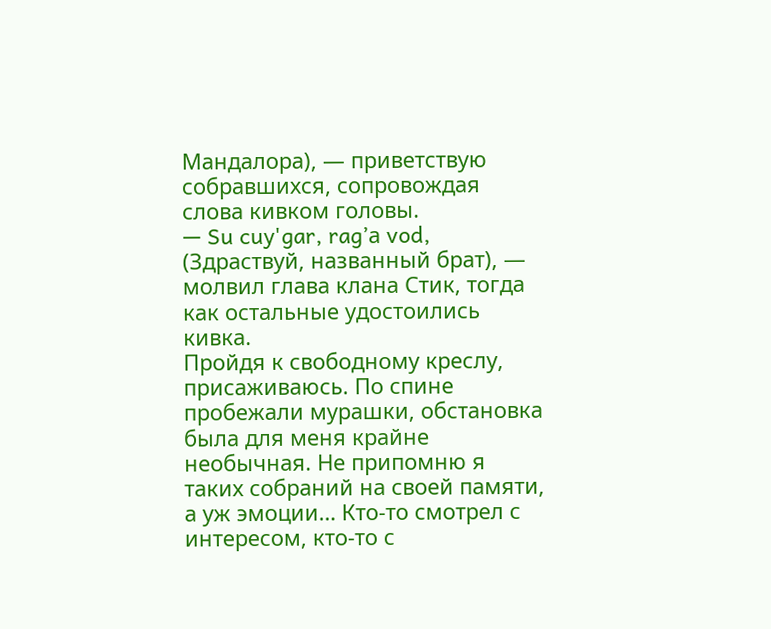Мандалора), — приветствую собравшихся, сопровождая слова кивком головы.
— Su cuy'gar, rag’а vod, (Здраствуй, названный брат), — молвил глава клана Стик, тогда как остальные удостоились кивка.
Пройдя к свободному креслу, присаживаюсь. По спине пробежали мурашки, обстановка была для меня крайне необычная. Не припомню я таких собраний на своей памяти, а уж эмоции… Кто-то смотрел с интересом, кто-то с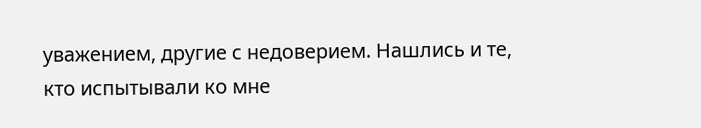уважением, другие с недоверием. Нашлись и те, кто испытывали ко мне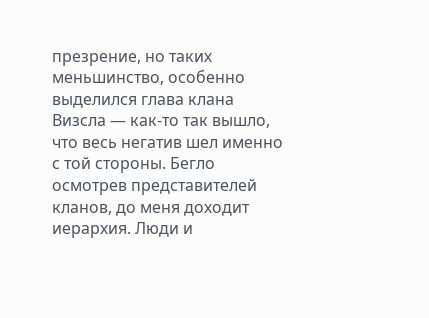презрение, но таких меньшинство, особенно выделился глава клана Визсла — как-то так вышло, что весь негатив шел именно с той стороны. Бегло осмотрев представителей кланов, до меня доходит иерархия. Люди и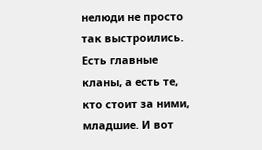нелюди не просто так выстроились. Есть главные кланы, а есть те, кто стоит за ними, младшие. И вот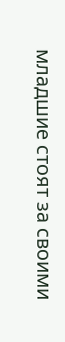младшие стоят за своими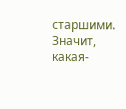старшими. Значит, какая-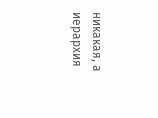никакая, а иерархия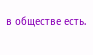в обществе есть.